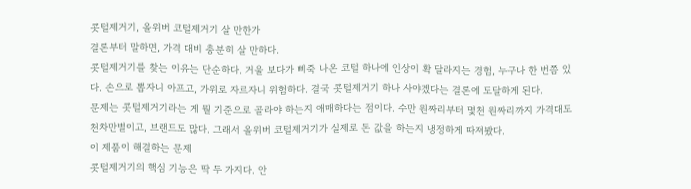콧털제거기, 올위버 코털제거기 살 만한가
결론부터 말하면, 가격 대비 충분히 살 만하다.
콧털제거기를 찾는 이유는 단순하다. 거울 보다가 삐죽 나온 코털 하나에 인상이 확 달라지는 경험, 누구나 한 번쯤 있다. 손으로 뽑자니 아프고, 가위로 자르자니 위험하다. 결국 콧털제거기 하나 사야겠다는 결론에 도달하게 된다.
문제는 콧털제거기라는 게 뭘 기준으로 골라야 하는지 애매하다는 점이다. 수만 원짜리부터 몇천 원짜리까지 가격대도 천차만별이고, 브랜드도 많다. 그래서 올위버 코털제거기가 실제로 돈 값을 하는지 냉정하게 따져봤다.
이 제품이 해결하는 문제
콧털제거기의 핵심 기능은 딱 두 가지다. 안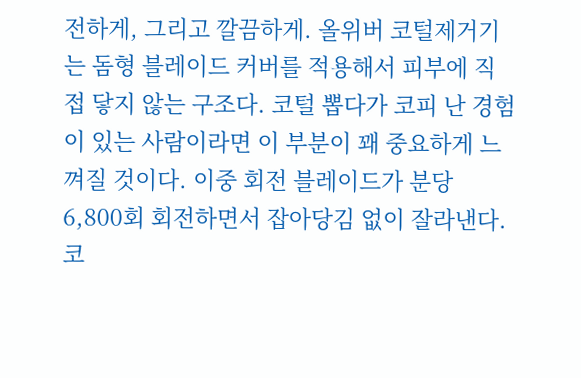전하게, 그리고 깔끔하게. 올위버 코털제거기는 돔형 블레이드 커버를 적용해서 피부에 직접 닿지 않는 구조다. 코털 뽑다가 코피 난 경험이 있는 사람이라면 이 부분이 꽤 중요하게 느껴질 것이다. 이중 회전 블레이드가 분당 6,800회 회전하면서 잡아당김 없이 잘라낸다. 코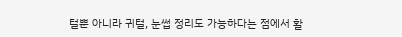털뿐 아니라 귀털, 눈썹 정리도 가능하다는 점에서 활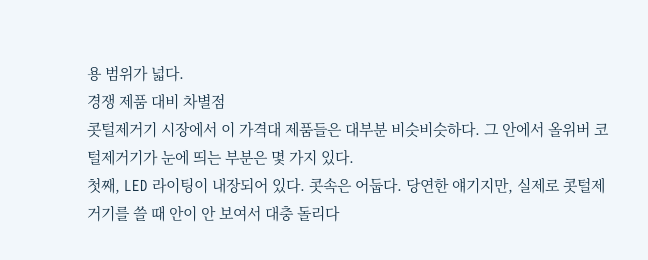용 범위가 넓다.
경쟁 제품 대비 차별점
콧털제거기 시장에서 이 가격대 제품들은 대부분 비슷비슷하다. 그 안에서 올위버 코털제거기가 눈에 띄는 부분은 몇 가지 있다.
첫째, LED 라이팅이 내장되어 있다. 콧속은 어둡다. 당연한 얘기지만, 실제로 콧털제거기를 쓸 때 안이 안 보여서 대충 돌리다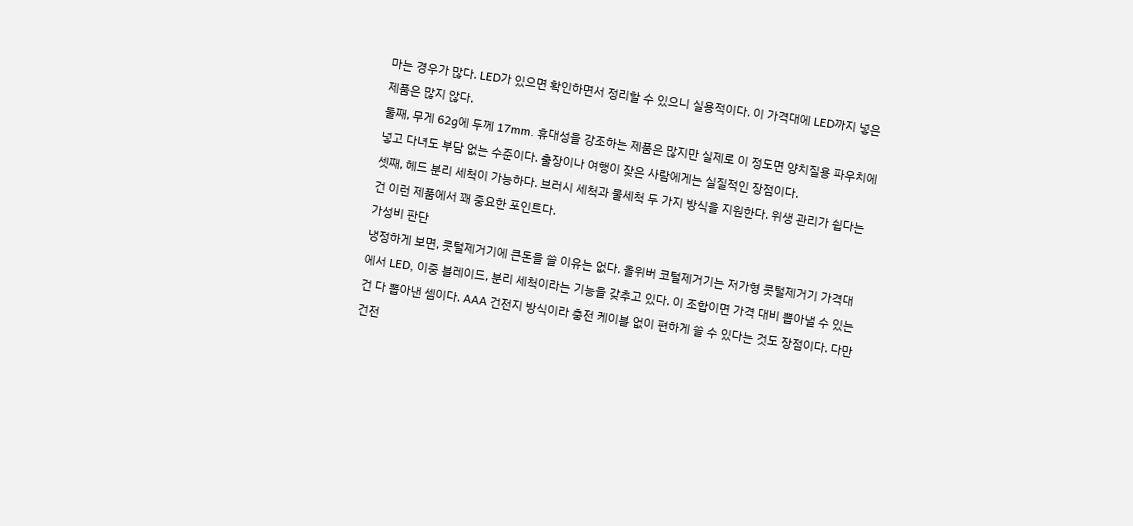마는 경우가 많다. LED가 있으면 확인하면서 정리할 수 있으니 실용적이다. 이 가격대에 LED까지 넣은 제품은 많지 않다.
둘째, 무게 62g에 두께 17mm. 휴대성을 강조하는 제품은 많지만 실제로 이 정도면 양치질용 파우치에 넣고 다녀도 부담 없는 수준이다. 출장이나 여행이 잦은 사람에게는 실질적인 장점이다.
셋째, 헤드 분리 세척이 가능하다. 브러시 세척과 물세척 두 가지 방식을 지원한다. 위생 관리가 쉽다는 건 이런 제품에서 꽤 중요한 포인트다.
가성비 판단
냉정하게 보면, 콧털제거기에 큰돈을 쓸 이유는 없다. 올위버 코털제거기는 저가형 콧털제거기 가격대에서 LED, 이중 블레이드, 분리 세척이라는 기능을 갖추고 있다. 이 조합이면 가격 대비 뽑아낼 수 있는 건 다 뽑아낸 셈이다. AAA 건전지 방식이라 충전 케이블 없이 편하게 쓸 수 있다는 것도 장점이다. 다만 건전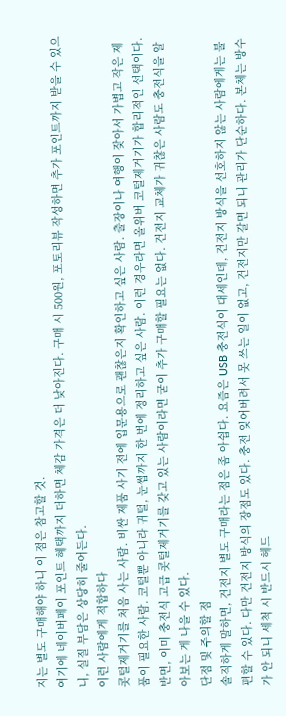지는 별도 구매해야 하니 이 점은 참고할 것.
여기에 네이버페이 포인트 혜택까지 더하면 체감 가격은 더 낮아진다. 구매 시 500원, 포토리뷰 작성하면 추가 포인트까지 받을 수 있으니, 실질 부담은 상당히 줄어든다.
이런 사람에게 적합하다
콧털제거기를 처음 사는 사람. 비싼 제품 사기 전에 입문용으로 괜찮은지 확인하고 싶은 사람. 출장이나 여행이 잦아서 가볍고 작은 제품이 필요한 사람. 코털뿐 아니라 귀털, 눈썹까지 한 번에 정리하고 싶은 사람. 이런 경우라면 올위버 코털제거기가 합리적인 선택이다.
반면, 이미 충전식 고급 콧털제거기를 갖고 있는 사람이라면 굳이 추가 구매할 필요는 없다. 건전지 교체가 귀찮은 사람도 충전식을 알아보는 게 나을 수 있다.
단점 및 주의할 점
솔직하게 말하면, 건전지 별도 구매라는 점은 좀 아쉽다. 요즘은 USB 충전식이 대세인데, 건전지 방식을 선호하지 않는 사람에게는 불편할 수 있다. 다만 건전지 방식의 장점도 있다. 충전 잊어버려서 못 쓰는 일이 없고, 건전지만 갈면 되니 관리가 단순하다. 본체는 방수가 안 되니 세척 시 반드시 헤드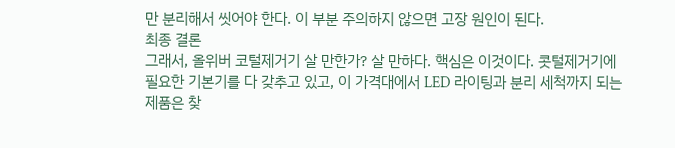만 분리해서 씻어야 한다. 이 부분 주의하지 않으면 고장 원인이 된다.
최종 결론
그래서, 올위버 코털제거기 살 만한가? 살 만하다. 핵심은 이것이다. 콧털제거기에 필요한 기본기를 다 갖추고 있고, 이 가격대에서 LED 라이팅과 분리 세척까지 되는 제품은 찾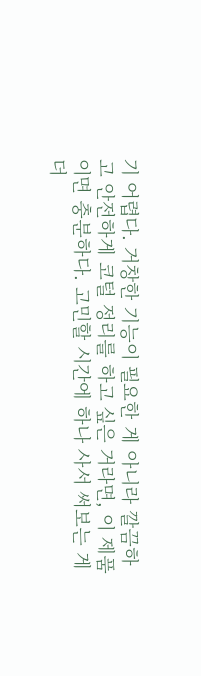기 어렵다. 거창한 기능이 필요한 게 아니라 깔끔하고 안전하게 코털 정리를 하고 싶은 거라면, 이 제품이면 충분하다. 고민할 시간에 하나 사서 써보는 게 더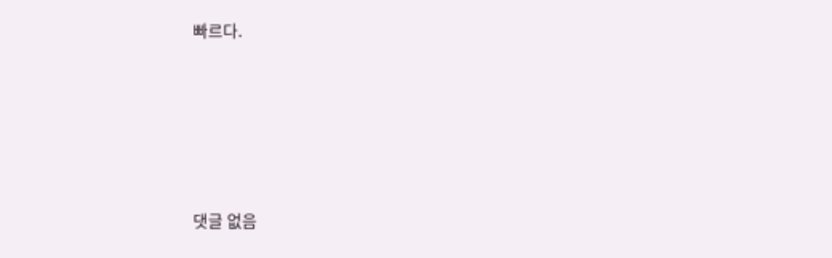빠르다.





댓글 없음